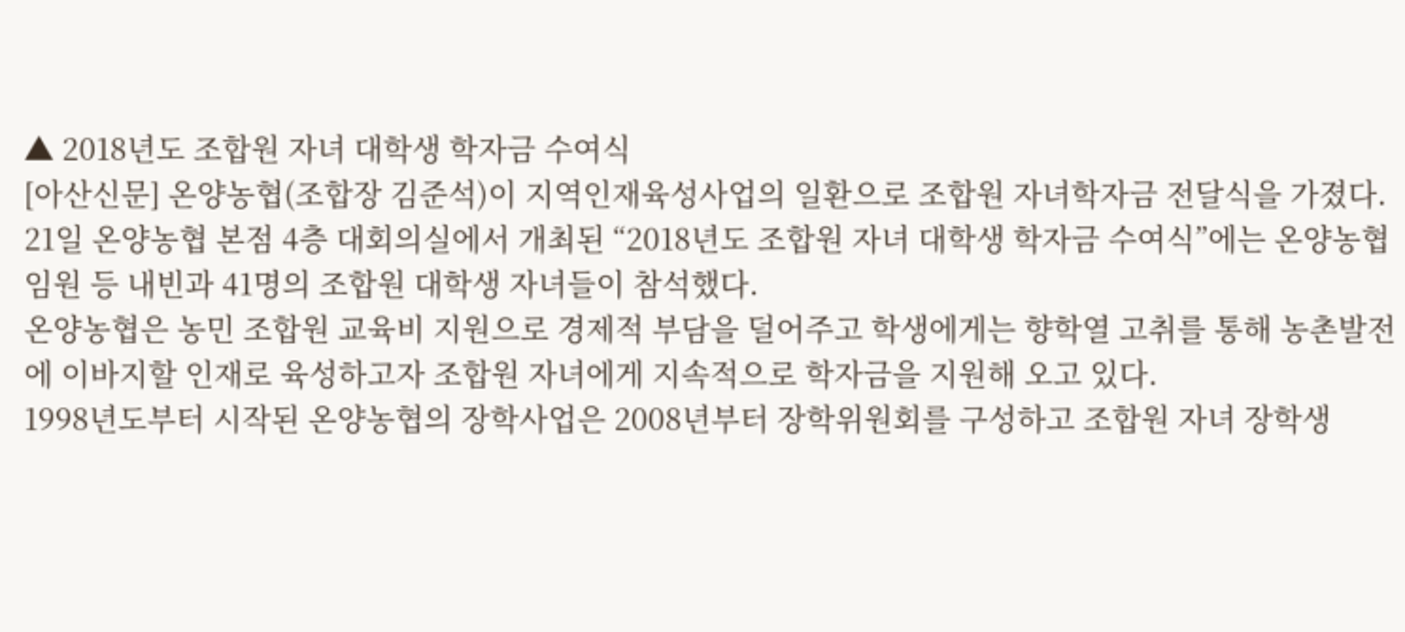▲ 2018년도 조합원 자녀 대학생 학자금 수여식
[아산신문] 온양농협(조합장 김준석)이 지역인재육성사업의 일환으로 조합원 자녀학자금 전달식을 가졌다.
21일 온양농협 본점 4층 대회의실에서 개최된 “2018년도 조합원 자녀 대학생 학자금 수여식”에는 온양농협 임원 등 내빈과 41명의 조합원 대학생 자녀들이 참석했다.
온양농협은 농민 조합원 교육비 지원으로 경제적 부담을 덜어주고 학생에게는 향학열 고취를 통해 농촌발전에 이바지할 인재로 육성하고자 조합원 자녀에게 지속적으로 학자금을 지원해 오고 있다.
1998년도부터 시작된 온양농협의 장학사업은 2008년부터 장학위원회를 구성하고 조합원 자녀 장학생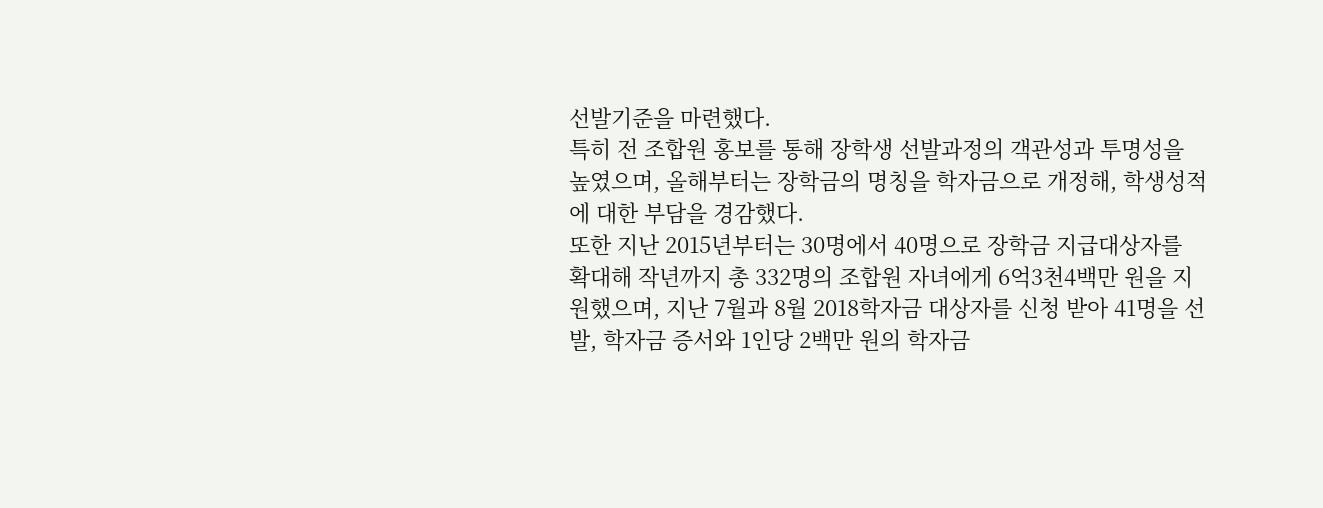선발기준을 마련했다.
특히 전 조합원 홍보를 통해 장학생 선발과정의 객관성과 투명성을 높였으며, 올해부터는 장학금의 명칭을 학자금으로 개정해, 학생성적에 대한 부담을 경감했다.
또한 지난 2015년부터는 30명에서 40명으로 장학금 지급대상자를 확대해 작년까지 총 332명의 조합원 자녀에게 6억3천4백만 원을 지원했으며, 지난 7월과 8월 2018학자금 대상자를 신청 받아 41명을 선발, 학자금 증서와 1인당 2백만 원의 학자금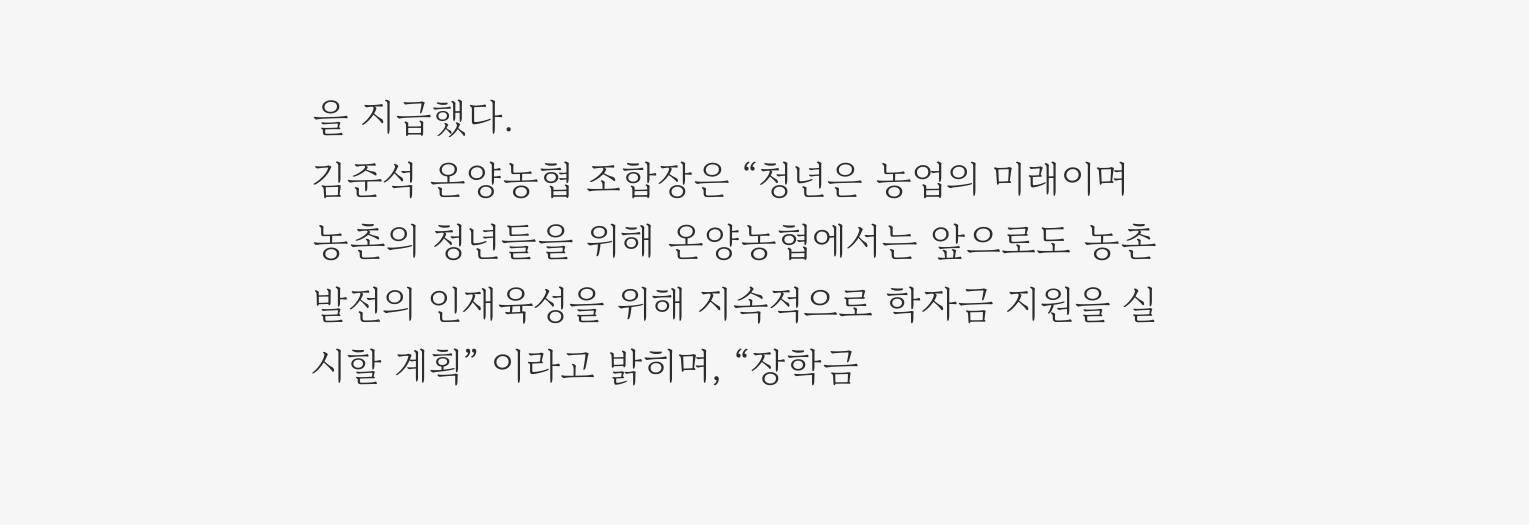을 지급했다.
김준석 온양농협 조합장은 “청년은 농업의 미래이며 농촌의 청년들을 위해 온양농협에서는 앞으로도 농촌발전의 인재육성을 위해 지속적으로 학자금 지원을 실시할 계획” 이라고 밝히며, “장학금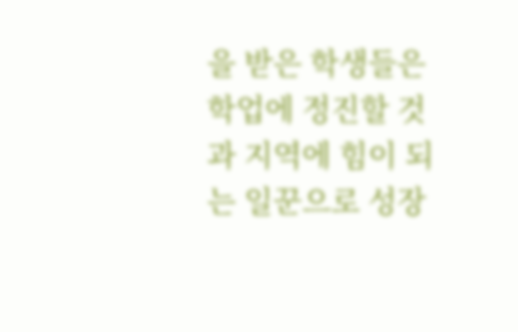을 받은 학생들은 학업에 정진할 것과 지역에 힘이 되는 일꾼으로 성장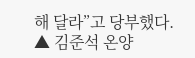해 달라”고 당부했다.
▲ 김준석 온양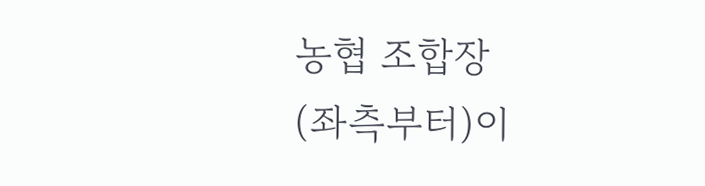농협 조합장
(좌측부터)이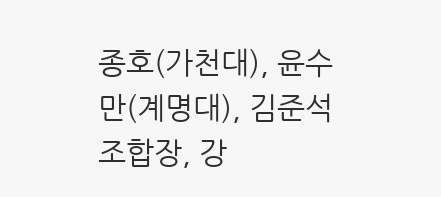종호(가천대), 윤수만(계명대), 김준석 조합장, 강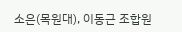소은(목원대), 이동근 조합원